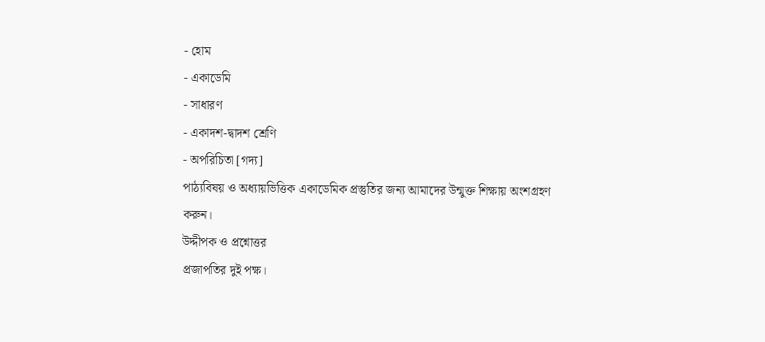- হোম
- একাডেমি
- সাধারণ
- একাদশ-দ্বাদশ শ্রেণি
- অপরিচিতা [গদ্য]
পাঠ্যবিষয় ও অধ্যায়ভিত্তিক একাডেমিক প্রস্তুতির জন্য আমাদের উন্মুক্ত শিক্ষায় অংশগ্রহণ করুন।
উদ্দীপক ও প্রশ্নোত্তর
প্রজাপতির দুই পক্ষ।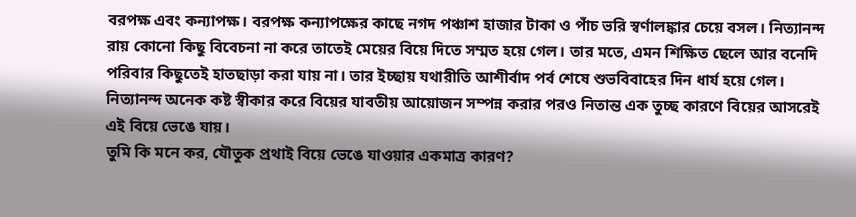বরপক্ষ এবং কন্যাপক্ষ। বরপক্ষ কন্যাপক্ষের কাছে নগদ পঞ্চাশ হাজার টাকা ও পাঁচ ভরি স্বর্ণালঙ্কার চেয়ে বসল। নিত্যানন্দ রায় কোনো কিছু বিবেচনা না করে তাতেই মেয়ের বিয়ে দিতে সম্মত হয়ে গেল। তার মতে, এমন শিক্ষিত ছেলে আর বনেদি পরিবার কিছুতেই হাতছাড়া করা যায় না। তার ইচ্ছায় যথারীতি আশীর্বাদ পর্ব শেষে শুভবিবাহের দিন ধার্য হয়ে গেল। নিত্যানন্দ অনেক কষ্ট স্বীকার করে বিয়ের যাবতীয় আয়োজন সম্পন্ন করার পরও নিতান্ত এক তুচ্ছ কারণে বিয়ের আসরেই এই বিয়ে ভেঙে যায়।
তুমি কি মনে কর, যৌতুক প্রথাই বিয়ে ভেঙে যাওয়ার একমাত্র কারণ?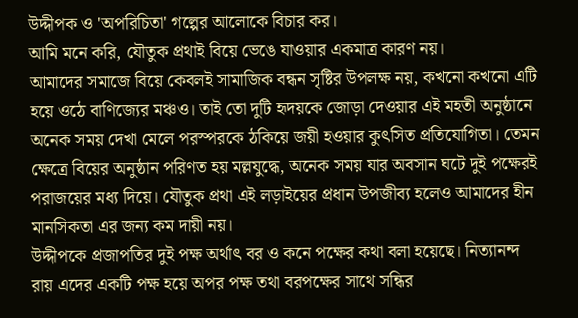উদ্দীপক ও 'অপরিচিতা' গল্পের আলোকে বিচার কর।
আমি মনে করি, যৌতুক প্রথাই বিয়ে ভেঙে যাওয়ার একমাত্র কারণ নয়।
আমাদের সমাজে বিয়ে কেবলই সামাজিক বন্ধন সৃষ্টির উপলক্ষ নয়, কখনো কখনো এটি হয়ে ওঠে বাণিজ্যের মঞ্চও। তাই তো দুটি হৃদয়কে জোড়া দেওয়ার এই মহতী অনুষ্ঠানে অনেক সময় দেখা মেলে পরস্পরকে ঠকিয়ে জয়ী হওয়ার কুৎসিত প্রতিযোগিতা। তেমন ক্ষেত্রে বিয়ের অনুষ্ঠান পরিণত হয় মল্লযুদ্ধে, অনেক সময় যার অবসান ঘটে দুই পক্ষেরই পরাজয়ের মধ্য দিয়ে। যৌতুক প্রথা এই লড়াইয়ের প্রধান উপজীব্য হলেও আমাদের হীন মানসিকতা এর জন্য কম দায়ী নয়।
উদ্দীপকে প্রজাপতির দুই পক্ষ অর্থাৎ বর ও কনে পক্ষের কথা বলা হয়েছে। নিত্যানন্দ রায় এদের একটি পক্ষ হয়ে অপর পক্ষ তথা বরপক্ষের সাথে সন্ধির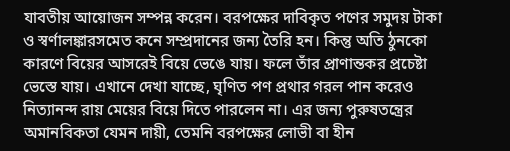যাবতীয় আয়োজন সম্পন্ন করেন। বরপক্ষের দাবিকৃত পণের সমুদয় টাকা ও স্বর্ণালঙ্কারসমেত কনে সম্প্রদানের জন্য তৈরি হন। কিন্তু অতি ঠুনকো কারণে বিয়ের আসরেই বিয়ে ভেঙে যায়। ফলে তাঁর প্রাণান্তকর প্রচেষ্টা ভেস্তে যায়। এখানে দেখা যাচ্ছে, ঘৃণিত পণ প্রথার গরল পান করেও নিত্যানন্দ রায় মেয়ের বিয়ে দিতে পারলেন না। এর জন্য পুরুষতন্ত্রের অমানবিকতা যেমন দায়ী, তেমনি বরপক্ষের লোভী বা হীন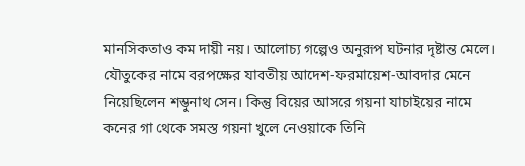মানসিকতাও কম দায়ী নয়। আলোচ্য গল্পেও অনুরূপ ঘটনার দৃষ্টান্ত মেলে। যৌতুকের নামে বরপক্ষের যাবতীয় আদেশ-ফরমায়েশ-আবদার মেনে নিয়েছিলেন শম্ভুনাথ সেন। কিন্তু বিয়ের আসরে গয়না যাচাইয়ের নামে কনের গা থেকে সমস্ত গয়না খুলে নেওয়াকে তিনি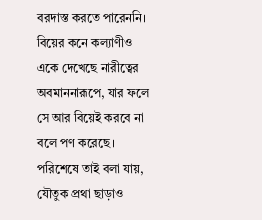বরদাস্ত করতে পারেননি। বিয়ের কনে কল্যাণীও একে দেখেছে নারীত্বের অবমাননারূপে, যার ফলে সে আর বিয়েই করবে না বলে পণ করেছে।
পরিশেষে তাই বলা যায়, যৌতুক প্রথা ছাড়াও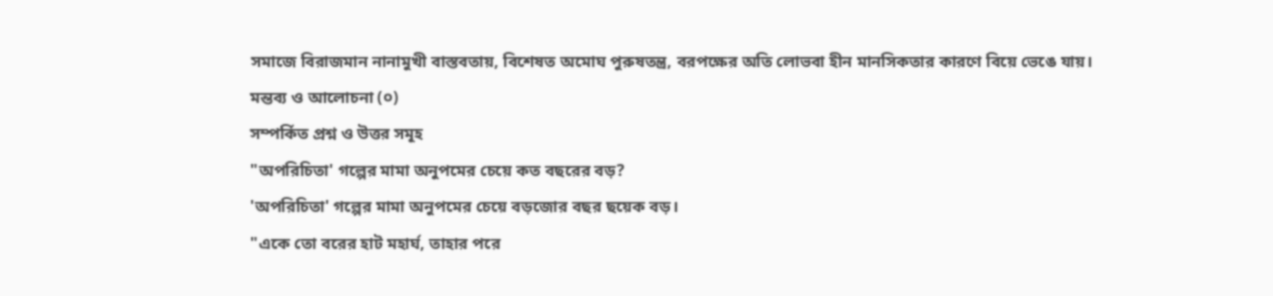সমাজে বিরাজমান নানামুখী বাস্তবতায়, বিশেষত অমোঘ পুরুষতন্ত্র, বরপক্ষের অতি লোভবা হীন মানসিকতার কারণে বিয়ে ভেঙে যায়।
মন্তব্য ও আলোচনা (০)
সম্পর্কিত প্রশ্ন ও উত্তর সমূহ
"অপরিচিতা' গল্পের মামা অনুপমের চেয়ে কত বছরের বড়?
'অপরিচিতা' গল্পের মামা অনুপমের চেয়ে বড়জোর বছর ছয়েক বড়।
"একে তো বরের হাট মহার্ঘ, তাহার পরে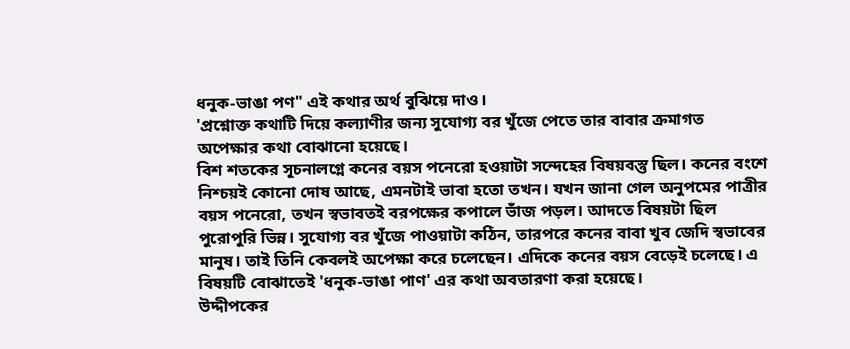ধনুক-ভাঙা পণ" এই কথার অর্থ বুঝিয়ে দাও।
'প্রশ্নোক্ত কথাটি দিয়ে কল্যাণীর জন্য সুযোগ্য বর খুঁজে পেতে তার বাবার ক্রমাগত অপেক্ষার কথা বোঝানো হয়েছে।
বিশ শতকের সূচনালগ্নে কনের বয়স পনেরো হওয়াটা সন্দেহের বিষয়বস্তু ছিল। কনের বংশে নিশ্চয়ই কোনো দোষ আছে, এমনটাই ভাবা হতো তখন। যখন জানা গেল অনুপমের পাত্রীর বয়স পনেরো, তখন স্বভাবতই বরপক্ষের কপালে ভাঁজ পড়ল। আদতে বিষয়টা ছিল পুরোপুরি ভিন্ন। সুযোগ্য বর খুঁজে পাওয়াটা কঠিন, তারপরে কনের বাবা খুব জেদি স্বভাবের মানুষ। তাই তিনি কেবলই অপেক্ষা করে চলেছেন। এদিকে কনের বয়স বেড়েই চলেছে। এ বিষয়টি বোঝাতেই 'ধনুক-ভাঙা পাণ' এর কথা অবতারণা করা হয়েছে।
উদ্দীপকের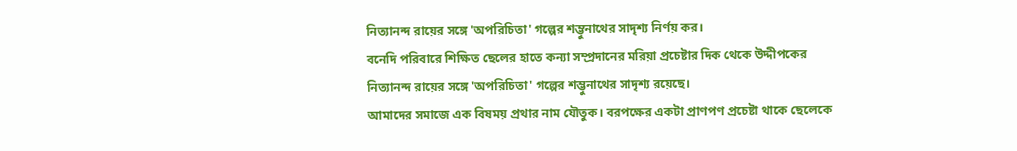নিত্যানন্দ রায়ের সঙ্গে 'অপরিচিতা' গল্পের শম্ভুনাথের সাদৃশ্য নির্ণয় কর।
বনেদি পরিবারে শিক্ষিত ছেলের হাতে কন্যা সম্প্রদানের মরিয়া প্রচেষ্টার দিক থেকে উদ্দীপকের নিত্যানন্দ রায়ের সঙ্গে 'অপরিচিতা' গল্পের শম্ভুনাথের সাদৃশ্য রয়েছে।
আমাদের সমাজে এক বিষময় প্রথার নাম যৌতুক। বরপক্ষের একটা প্রাণপণ প্রচেষ্টা থাকে ছেলেকে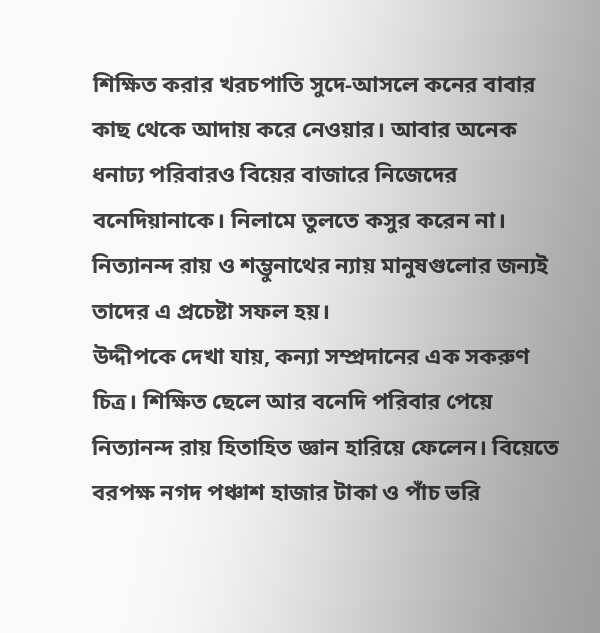শিক্ষিত করার খরচপাতি সুদে-আসলে কনের বাবার কাছ থেকে আদায় করে নেওয়ার। আবার অনেক ধনাঢ্য পরিবারও বিয়ের বাজারে নিজেদের বনেদিয়ানাকে। নিলামে তুলতে কসুর করেন না। নিত্যানন্দ রায় ও শম্ভুনাথের ন্যায় মানুষগুলোর জন্যই তাদের এ প্রচেষ্টা সফল হয়।
উদ্দীপকে দেখা যায়, কন্যা সম্প্রদানের এক সকরুণ চিত্র। শিক্ষিত ছেলে আর বনেদি পরিবার পেয়ে নিত্যানন্দ রায় হিতাহিত জ্ঞান হারিয়ে ফেলেন। বিয়েতে বরপক্ষ নগদ পঞ্চাশ হাজার টাকা ও পাঁচ ভরি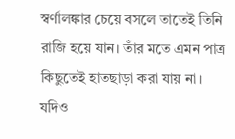স্বর্ণালঙ্কার চেয়ে বসলে তাতেই তিনি রাজি হয়ে যান। তাঁর মতে এমন পাত্র কিছুতেই হাতছাড়া করা যায় না। যদিও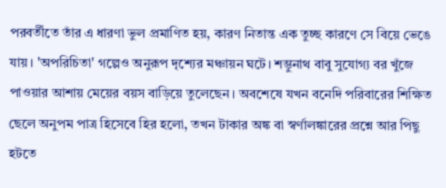পরবর্তীতে তাঁর এ ধারণা ভুল প্রমাণিত হয়, কারণ নিতান্ত এক তুচ্ছ কারণে সে বিয়ে ভেঙে যায়। 'অপরিচিতা' গল্পেও অনুরূপ দৃশ্যের মঞ্চায়ন ঘটে। শম্ভুনাথ বাবু সুযোগ্য বর খুঁজে পাওয়ার আশায় মেয়ের বয়স বাড়িয়ে তুলেছেন। অবশেষে যখন বনেদি পরিবারের শিক্ষিত ছেলে অনুপম পাত্র হিসেবে হির হলো, তখন টাকার অঙ্ক বা স্বর্ণালঙ্কারের প্রশ্নে আর পিছু হটতে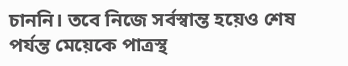চাননি। তবে নিজে সর্বস্বান্ত হয়েও শেষ পর্যন্ত মেয়েকে পাত্রস্থ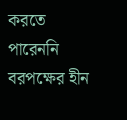করতে পারেননি বরপক্ষের হীন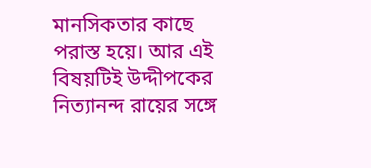মানসিকতার কাছে পরাস্ত হয়ে। আর এই বিষয়টিই উদ্দীপকের নিত্যানন্দ রায়ের সঙ্গে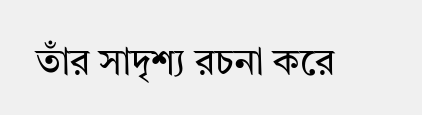তাঁর সাদৃশ্য রচনা করে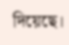দিয়েছে।